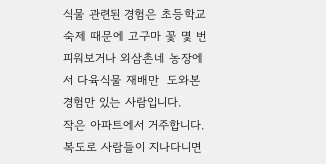식물 관련된 경험은 초등학교 숙제 때문에 고구마 꽃 몇 번 피워보거나 외삼촌네 농장에서 다육식물 재배만  도와본 경험만 있는 사람입니다.
작은 아파트에서 거주합니다. 복도로 사람들이 지나다니면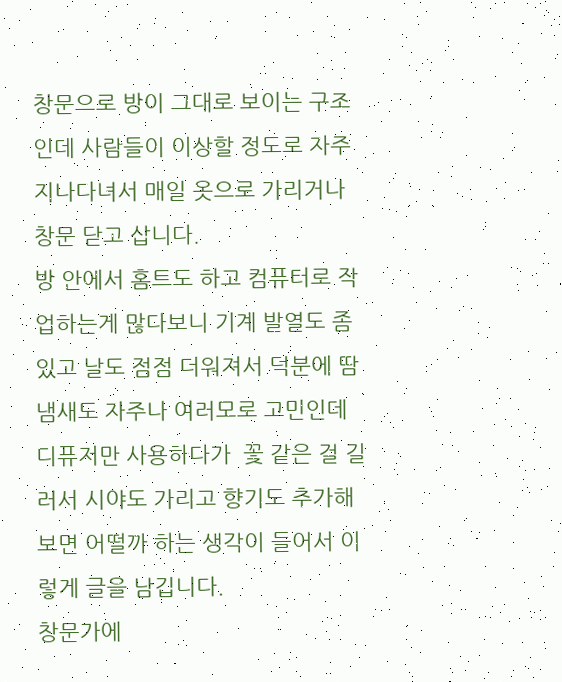창문으로 방이 그대로 보이는 구조인데 사람들이 이상할 정도로 자주 지나다녀서 매일 옷으로 가리거나 창문 닫고 삽니다.
방 안에서 홈트도 하고 컴퓨터로 작업하는게 많다보니 기계 발열도 좀 있고 날도 점점 더워져서 덕분에 땀냄새도 자주나 여러모로 고민인데 디퓨저만 사용하다가  꽃 같은 걸 길러서 시야도 가리고 향기도 추가해보면 어떨까 하는 생각이 들어서 이렇게 글을 남깁니다.
창문가에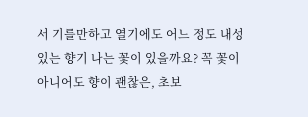서 기를만하고 열기에도 어느 정도 내성있는 향기 나는 꽃이 있을까요? 꼭 꽃이 아니어도 향이 괜찮은, 초보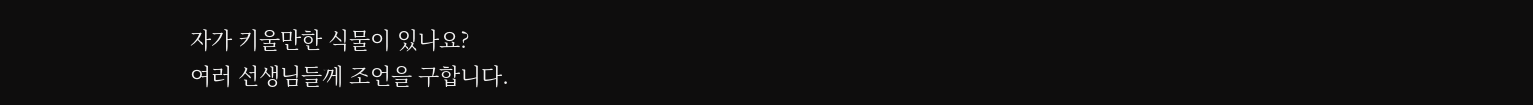자가 키울만한 식물이 있나요?
여러 선생님들께 조언을 구합니다.